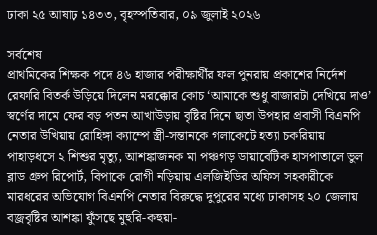ঢাকা ২৫ আষাঢ় ১৪৩৩, বৃহস্পতিবার, ০৯ জুলাই ২০২৬

সর্বশেষ
প্রাথমিকের শিক্ষক পদে ৪৬ হাজার পরীক্ষার্থীর ফল পুনরায় প্রকাশের নির্দেশ রেফারি বিতর্ক উড়িয়ে দিলেন মরক্কোর কোচ ‘আমাকে শুধু বাজারটা দেখিয়ে দাও’ স্বর্ণের দামে ফের বড় পতন আখাউড়ায় বৃষ্টির দিনে ছাতা উপহার প্রবাসী বিএনপি নেতার উখিয়ায় রোহিঙ্গা ক্যাম্পে স্ত্রী-সন্তানকে গলাকেটে হত্যা চকরিয়ায় পাহাড়ধসে ২ শিশুর মৃত্যু, আশঙ্কাজনক মা পঞ্চগড় ডায়াবেটিক হাসপাতালে ভুল ব্লাড গ্রুপ রিপোর্ট, বিপাকে রোগী নড়িয়ায় এলজিইডির অফিস সহকারীকে মারধরের অভিযোগ বিএনপি নেতার বিরুদ্ধে দুপুরের মধ্যে ঢাকাসহ ২০ জেলায় বজ্রবৃষ্টির আশঙ্কা ফুঁসছে মুহুরি-কহুয়া-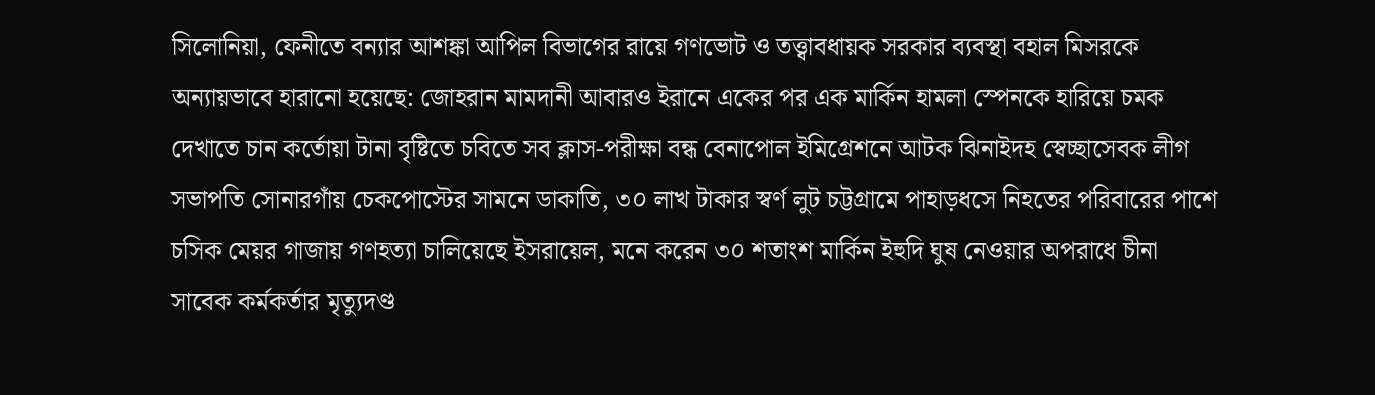সিলোনিয়া, ফেনীতে বন্যার আশঙ্কা আপিল বিভাগের রায়ে গণভোট ও তত্ত্বাবধায়ক সরকার ব্যবস্থা বহাল মিসরকে অন্যায়ভাবে হারানো হয়েছে: জোহরান মামদানী আবারও ইরানে একের পর এক মার্কিন হামলা স্পেনকে হারিয়ে চমক দেখাতে চান কর্তোয়া টানা বৃষ্টিতে চবিতে সব ক্লাস-পরীক্ষা বন্ধ বেনাপোল ইমিগ্রেশনে আটক ঝিনাইদহ স্বেচ্ছাসেবক লীগ সভাপতি সোনারগাঁয় চেকপোস্টের সামনে ডাকাতি, ৩০ লাখ টাকার স্বর্ণ লুট চট্টগ্রামে পাহাড়ধসে নিহতের পরিবারের পাশে চসিক মেয়র গাজায় গণহত্যা চালিয়েছে ইসরায়েল, মনে করেন ৩০ শতাংশ মার্কিন ইহুদি ঘুষ নেওয়ার অপরাধে চীনা সাবেক কর্মকর্তার মৃত্যুদণ্ড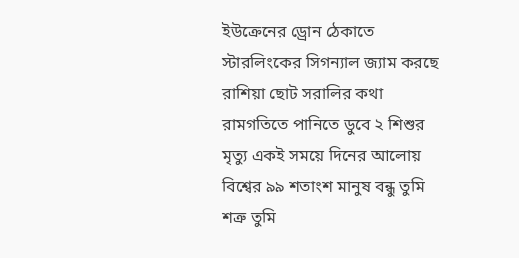ইউক্রেনের ড্রোন ঠেকাতে স্টারলিংকের সিগন্যাল জ্যাম করছে রাশিয়া ছোট সরালির কথা রামগতিতে পানিতে ডুবে ২ শিশুর মৃত্যু একই সময়ে দিনের আলোয় বিশ্বের ৯৯ শতাংশ মানুষ বন্ধু তুমি শত্রু তুমি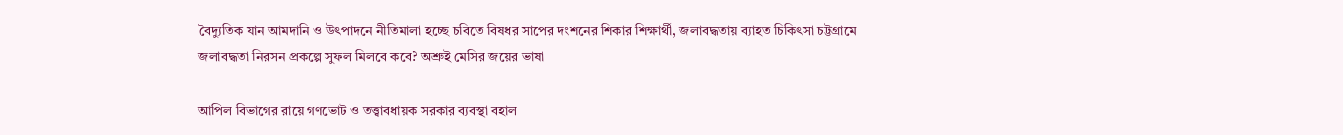বৈদ্যুতিক যান আমদানি ও উৎপাদনে নীতিমালা হচ্ছে চবিতে বিষধর সাপের দংশনের শিকার শিক্ষার্থী, জলাবদ্ধতায় ব্যাহত চিকিৎসা চট্টগ্রামে জলাবদ্ধতা নিরসন প্রকল্পে সুফল মিলবে কবে? অশ্রুই মেসির জয়ের ভাষা

আপিল বিভাগের রায়ে গণভোট ও তত্ত্বাবধায়ক সরকার ব্যবস্থা বহাল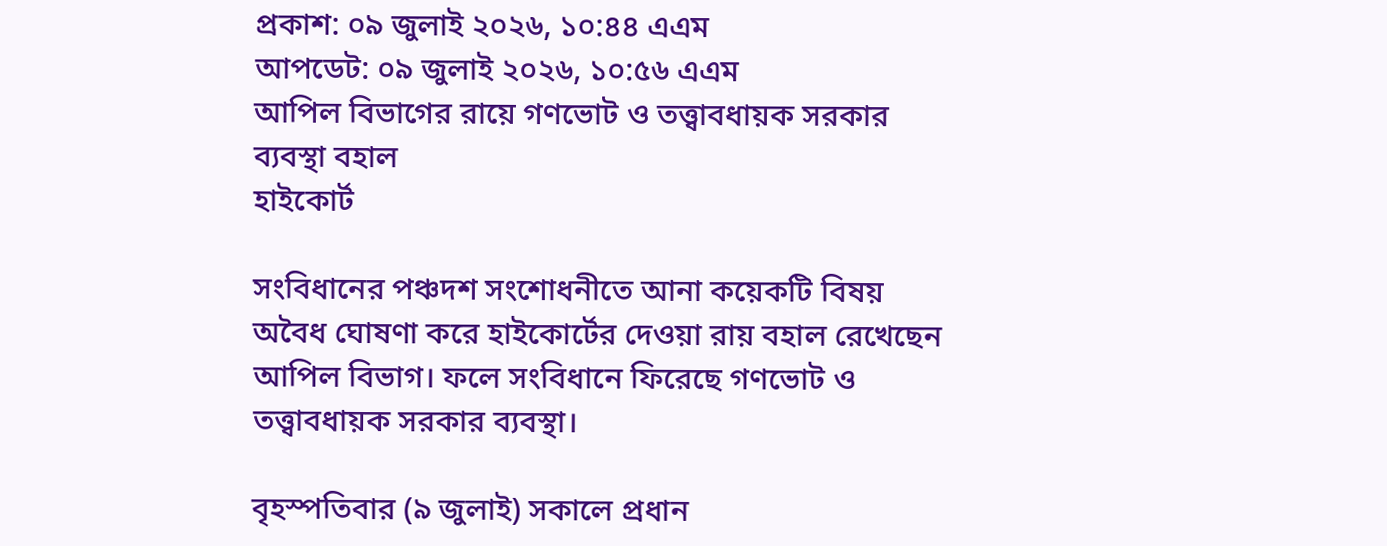প্রকাশ: ০৯ জুলাই ২০২৬, ১০:৪৪ এএম
আপডেট: ০৯ জুলাই ২০২৬, ১০:৫৬ এএম
আপিল বিভাগের রায়ে গণভোট ও তত্ত্বাবধায়ক সরকার ব্যবস্থা বহাল
হাইকোর্ট

সংবিধানের পঞ্চদশ সংশোধনীতে আনা কয়েকটি বিষয় অবৈধ ঘোষণা করে হাইকোর্টের দেওয়া রায় বহাল রেখেছেন আপিল বিভাগ। ফলে সংবিধানে ফিরেছে গণভোট ও তত্ত্বাবধায়ক সরকার ব্যবস্থা।

বৃহস্পতিবার (৯ জুলাই) সকালে প্রধান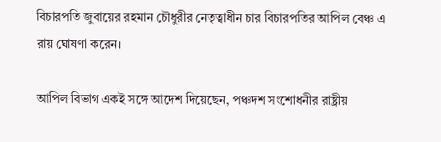বিচারপতি জুবায়ের রহমান চৌধুরীর নেতৃত্বাধীন চার বিচারপতির আপিল বেঞ্চ এ রায় ঘোষণা করেন।

আপিল বিভাগ একই সঙ্গে আদেশ দিয়েছেন, পঞ্চদশ সংশোধনীর রাষ্ট্রীয়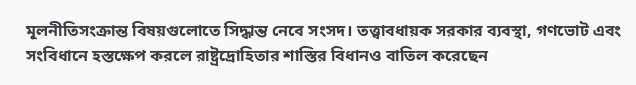মূলনীতিসংক্রান্ত বিষয়গুলোতে সিদ্ধান্ত নেবে সংসদ। তত্ত্বাবধায়ক সরকার ব্যবস্থা, গণভোট এবং সংবিধানে হস্তক্ষেপ করলে রাষ্ট্রদ্রোহিতার শাস্তির বিধানও বাতিল করেছেন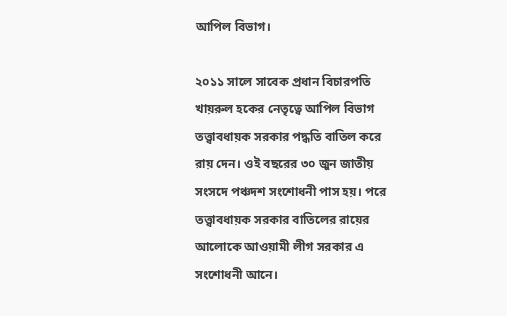আপিল বিভাগ।

২০১১ সালে সাবেক প্রধান বিচারপতি খায়রুল হকের নেতৃত্বে আপিল বিভাগ তত্ত্বাবধায়ক সরকার পদ্ধতি বাতিল করে রায় দেন। ওই বছরের ৩০ জুন জাতীয় সংসদে পঞ্চদশ সংশোধনী পাস হয়। পরে তত্ত্বাবধায়ক সরকার বাতিলের রায়ের আলোকে আওয়ামী লীগ সরকার এ সংশোধনী আনে।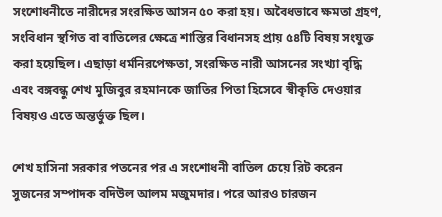সংশোধনীতে নারীদের সংরক্ষিত আসন ৫০ করা হয়। অবৈধভাবে ক্ষমতা গ্রহণ, সংবিধান স্থগিত বা বাতিলের ক্ষেত্রে শাস্তির বিধানসহ প্রায় ৫৪টি বিষয় সংযুক্ত করা হয়েছিল। এছাড়া ধর্মনিরপেক্ষতা, সংরক্ষিত নারী আসনের সংখ্যা বৃদ্ধি এবং বঙ্গবন্ধু শেখ মুজিবুর রহমানকে জাতির পিতা হিসেবে স্বীকৃতি দেওয়ার বিষয়ও এতে অন্তর্ভুক্ত ছিল।

শেখ হাসিনা সরকার পতনের পর এ সংশোধনী বাতিল চেয়ে রিট করেন সুজনের সম্পাদক বদিউল আলম মজুমদার। পরে আরও চারজন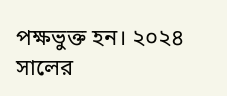পক্ষভুক্ত হন। ২০২৪ সালের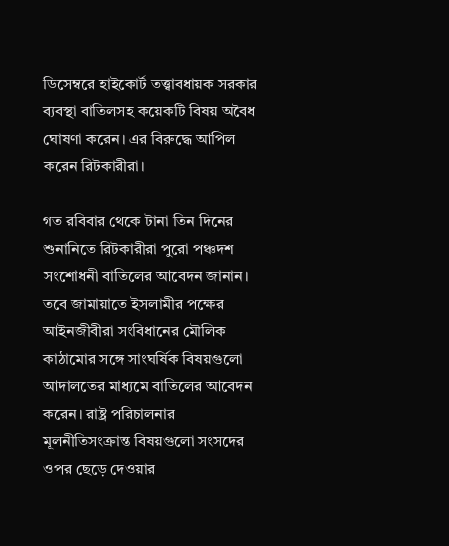ডিসেম্বরে হাইকোর্ট তত্ত্বাবধায়ক সরকার ব্যবস্থা বাতিলসহ কয়েকটি বিষয় অবৈধ ঘোষণা করেন। এর বিরুদ্ধে আপিল করেন রিটকারীরা।

গত রবিবার থেকে টানা তিন দিনের শুনানিতে রিটকারীরা পুরো পঞ্চদশ সংশোধনী বাতিলের আবেদন জানান। তবে জামায়াতে ইসলামীর পক্ষের আইনজীবীরা সংবিধানের মৌলিক কাঠামোর সঙ্গে সাংঘর্ষিক বিষয়গুলো আদালতের মাধ্যমে বাতিলের আবেদন করেন। রাষ্ট্র পরিচালনার মূলনীতিসংক্রান্ত বিষয়গুলো সংসদের ওপর ছেড়ে দেওয়ার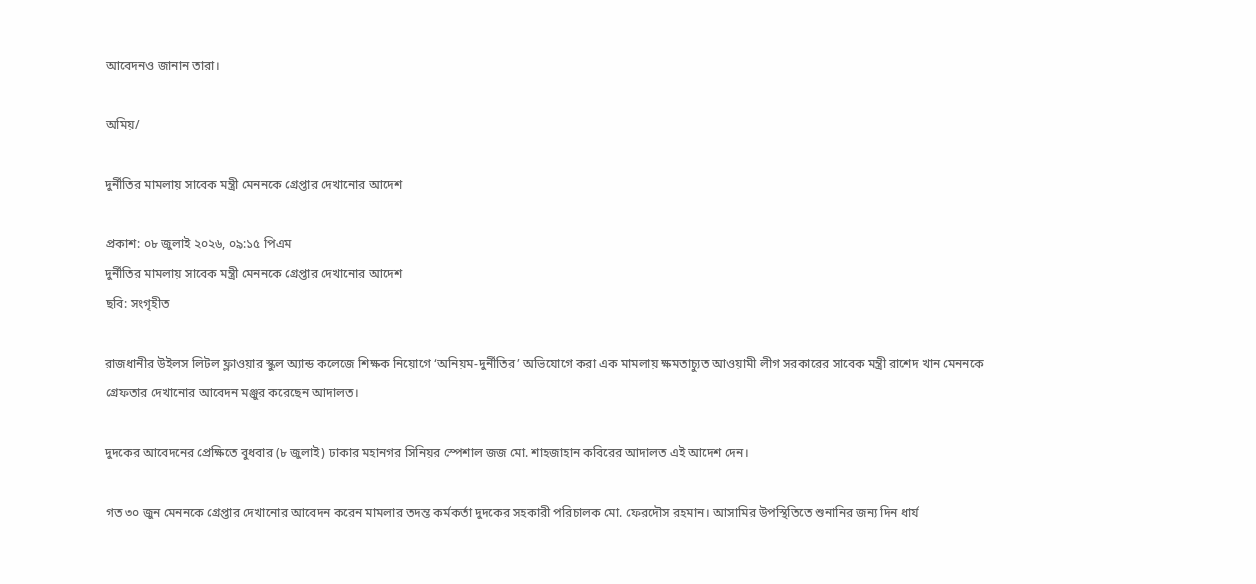আবেদনও জানান তারা।

অমিয়/

দুর্নীতির মামলায় সাবেক মন্ত্রী মেননকে গ্রেপ্তার দেখানোর আদেশ

প্রকাশ: ০৮ জুলাই ২০২৬, ০৯:১৫ পিএম
দুর্নীতির মামলায় সাবেক মন্ত্রী মেননকে গ্রেপ্তার দেখানোর আদেশ
ছবি: সংগৃহীত

রাজধানীর উইলস লিটল ফ্লাওয়ার স্কুল অ্যান্ড কলেজে শিক্ষক নিয়োগে ‘অনিয়ম-দুর্নীতির’ অভিযোগে করা এক মামলায় ক্ষমতাচ্যুত আওয়ামী লীগ সরকারের সাবেক মন্ত্রী রাশেদ খান মেননকে গ্রেফতার দেখানোর আবেদন মঞ্জুর করেছেন আদালত।

দুদকের আবেদনের প্রেক্ষিতে বুধবার (৮ জুলাই) ঢাকার মহানগর সিনিয়র স্পেশাল জজ মো. শাহজাহান কবিরের আদালত এই আদেশ দেন।

গত ৩০ জুন মেননকে গ্রেপ্তার দেখানোর আবেদন করেন মামলার তদন্ত কর্মকর্তা দুদকের সহকারী পরিচালক মো. ফেরদৌস রহমান। আসামির উপস্থিতিতে শুনানির জন্য দিন ধার্য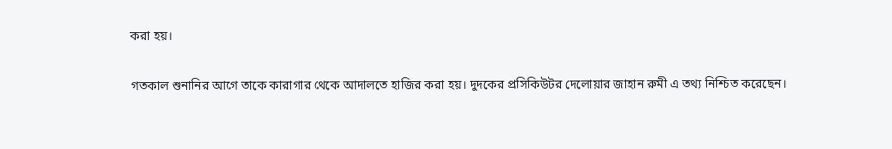করা হয়।

গতকাল শুনানির আগে তাকে কারাগার থেকে আদালতে হাজির করা হয়। দুদকের প্রসিকিউটর দেলোয়ার জাহান রুমী এ তথ্য নিশ্চিত করেছেন।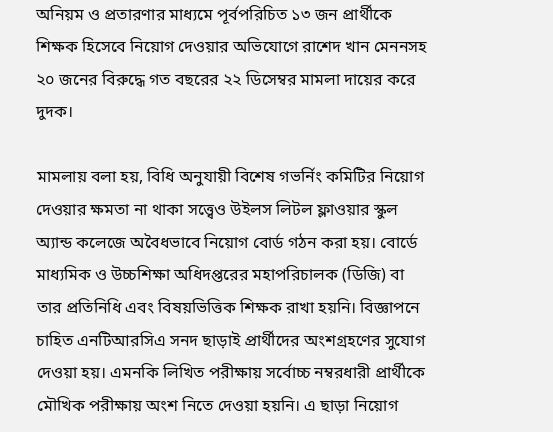অনিয়ম ও প্রতারণার মাধ্যমে পূর্বপরিচিত ১৩ জন প্রার্থীকে শিক্ষক হিসেবে নিয়োগ দেওয়ার অভিযোগে রাশেদ খান মেননসহ ২০ জনের বিরুদ্ধে গত বছরের ২২ ডিসেম্বর মামলা দায়ের করে দুদক।

মামলায় বলা হয়, বিধি অনুযায়ী বিশেষ গভর্নিং কমিটির নিয়োগ দেওয়ার ক্ষমতা না থাকা সত্ত্বেও উইলস লিটল ফ্লাওয়ার স্কুল অ্যান্ড কলেজে অবৈধভাবে নিয়োগ বোর্ড গঠন করা হয়। বোর্ডে মাধ্যমিক ও উচ্চশিক্ষা অধিদপ্তরের মহাপরিচালক (ডিজি) বা তার প্রতিনিধি এবং বিষয়ভিত্তিক শিক্ষক রাখা হয়নি। বিজ্ঞাপনে চাহিত এনটিআরসিএ সনদ ছাড়াই প্রার্থীদের অংশগ্রহণের সুযোগ দেওয়া হয়। এমনকি লিখিত পরীক্ষায় সর্বোচ্চ নম্বরধারী প্রার্থীকে মৌখিক পরীক্ষায় অংশ নিতে দেওয়া হয়নি। এ ছাড়া নিয়োগ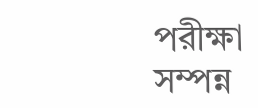পরীক্ষা সম্পন্ন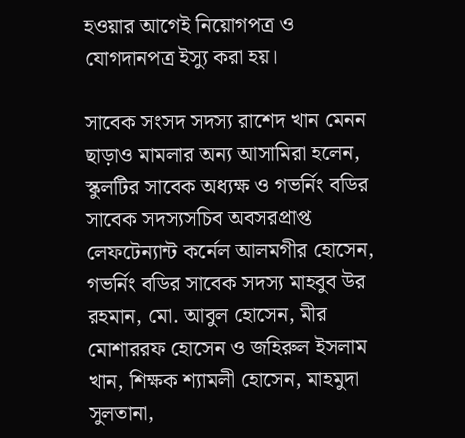হওয়ার আগেই নিয়োগপত্র ও যোগদানপত্র ইস্যু করা হয়।

সাবেক সংসদ সদস্য রাশেদ খান মেনন ছাড়াও মামলার অন্য আসামিরা হলেন, স্কুলটির সাবেক অধ্যক্ষ ও গভর্নিং বডির সাবেক সদস্যসচিব অবসরপ্রাপ্ত লেফটেন্যান্ট কর্নেল আলমগীর হোসেন, গভর্নিং বডির সাবেক সদস্য মাহবুব উর রহমান, মো. আবুল হোসেন, মীর মোশাররফ হোসেন ও জহিরুল ইসলাম খান, শিক্ষক শ্যামলী হোসেন, মাহমুদা সুলতানা,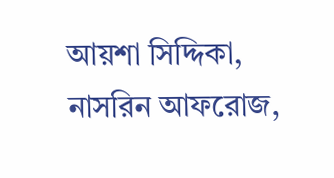আয়শা সিদ্দিকা, নাসরিন আফরোজ,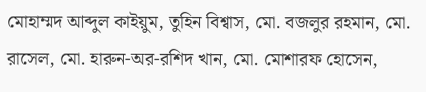মোহাম্মদ আব্দুল কাইয়ুম, তুহিন বিশ্বাস, মো. বজলুর রহমান, মো. রাসেল, মো. হারুন-অর-রশিদ খান, মো. মোশারফ হোসেন,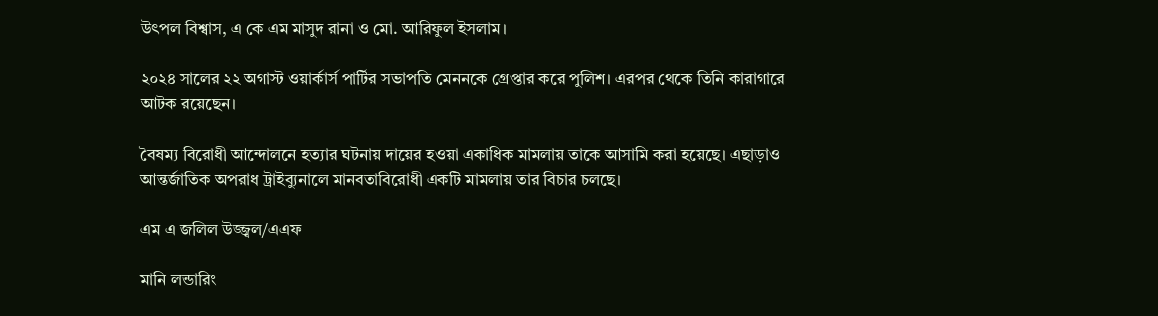উৎপল বিশ্বাস, এ কে এম মাসুদ রানা ও মো. আরিফুল ইসলাম।

২০২৪ সালের ২২ অগাস্ট ওয়ার্কার্স পার্টির সভাপতি মেননকে গ্রেপ্তার করে পুলিশ। এরপর থেকে তিনি কারাগারে আটক রয়েছেন।

বৈষম্য বিরোধী আন্দোলনে হত্যার ঘটনায় দায়ের হওয়া একাধিক মামলায় তাকে আসামি করা হয়েছে। এছাড়াও আন্তর্জাতিক অপরাধ ট্রাইব্যুনালে মানবতাবিরোধী একটি মামলায় তার বিচার চলছে।

এম এ জলিল উজ্জ্বল/এএফ

মানি লন্ডারিং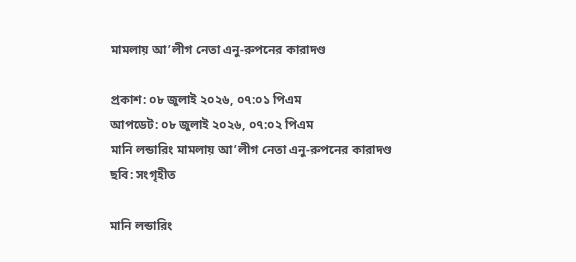মামলায় আ’লীগ নেতা এনু-রুপনের কারাদণ্ড

প্রকাশ: ০৮ জুলাই ২০২৬, ০৭:০১ পিএম
আপডেট: ০৮ জুলাই ২০২৬, ০৭:০২ পিএম
মানি লন্ডারিং মামলায় আ’লীগ নেতা এনু-রুপনের কারাদণ্ড
ছবি: সংগৃহীত

মানি লন্ডারিং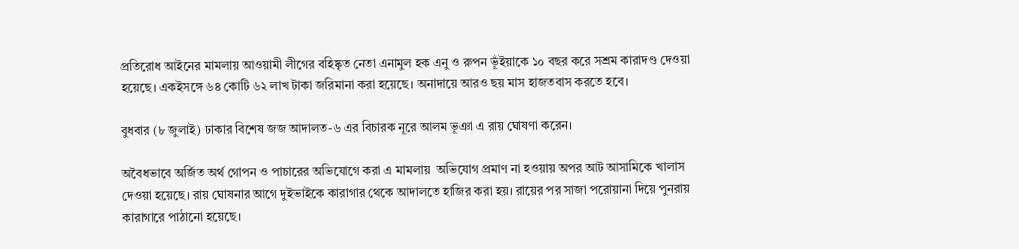প্রতিরোধ আইনের মামলায় আওয়ামী লীগের বহিষ্কৃত নেতা এনামুল হক এনু ও রুপন ভূঁইয়াকে ১০ বছর করে সশ্রম কারাদণ্ড দেওয়া হয়েছে। একইসঙ্গে ৬৪ কোটি ৬২ লাখ টাকা জরিমানা করা হয়েছে। অনাদায়ে আরও ছয় মাস হাজতবাস করতে হবে।

বুধবার (৮ জুলাই) ঢাকার বিশেষ জজ আদালত-৬ এর বিচারক নূরে আলম ভূঞা এ রায় ঘোষণা করেন।

অবৈধভাবে অর্জিত অর্থ গোপন ও পাচারের অভিযোগে করা এ মামলায়  অভিযোগ প্রমাণ না হওয়ায় অপর আট আসামিকে খালাস দেওয়া হয়েছে। রায় ঘোষনার আগে দুইভাইকে কারাগার থেকে আদালতে হাজির করা হয়। রায়ের পর সাজা পরোয়ানা দিয়ে পুনরায় কারাগারে পাঠানো হয়েছে।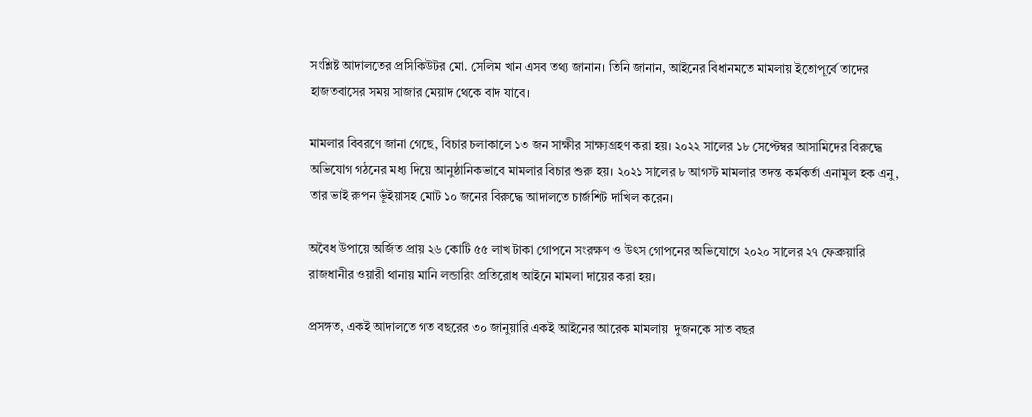সংশ্লিষ্ট আদালতের প্রসিকিউটর মো. সেলিম খান এসব তথ্য জানান। তিনি জানান, আইনের বিধানমতে মামলায় ইতোপূর্বে তাদের হাজতবাসের সময় সাজার মেয়াদ থেকে বাদ যাবে।

মামলার বিবরণে জানা গেছে, বিচার চলাকালে ১৩ জন সাক্ষীর সাক্ষ্যগ্রহণ করা হয়। ২০২২ সালের ১৮ সেপ্টেম্বর আসামিদের বিরুদ্ধে অভিযোগ গঠনের মধ্য দিয়ে আনুষ্ঠানিকভাবে মামলার বিচার শুরু হয়। ২০২১ সালের ৮ আগস্ট মামলার তদন্ত কর্মকর্তা এনামুল হক এনু, তার ভাই রুপন ভূঁইয়াসহ মোট ১০ জনের বিরুদ্ধে আদালতে চার্জশিট দাখিল করেন।

অবৈধ উপায়ে অর্জিত প্রায় ২৬ কোটি ৫৫ লাখ টাকা গোপনে সংরক্ষণ ও উৎস গোপনের অভিযোগে ২০২০ সালের ২৭ ফেব্রুয়ারি রাজধানীর ওয়ারী থানায় মানি লন্ডারিং প্রতিরোধ আইনে মামলা দায়ের করা হয়।

প্রসঙ্গত, একই আদালতে গত বছরের ৩০ জানুয়ারি একই আইনের আরেক মামলায়  দুজনকে সাত বছর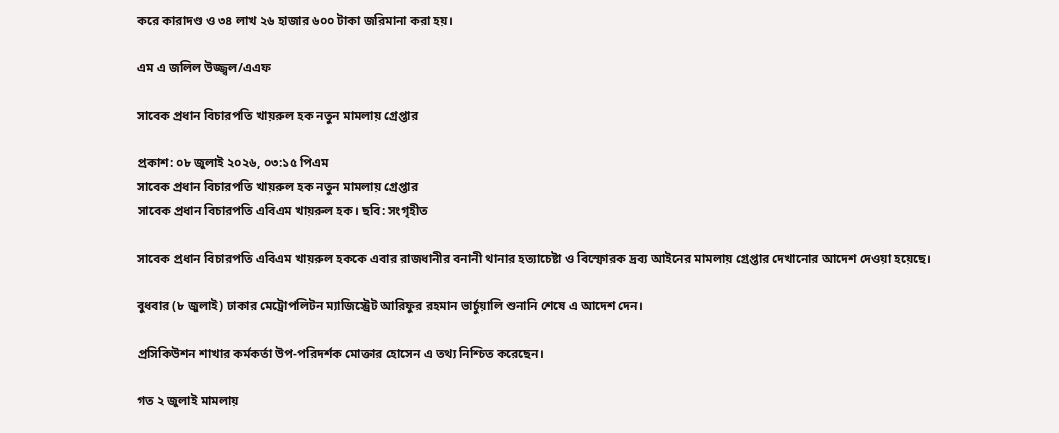করে কারাদণ্ড ও ৩৪ লাখ ২৬ হাজার ৬০০ টাকা জরিমানা করা হয়।

এম এ জলিল উজ্জ্বল/এএফ

সাবেক প্রধান বিচারপতি খায়রুল হক নতুন মামলায় গ্রেপ্তার

প্রকাশ: ০৮ জুলাই ২০২৬, ০৩:১৫ পিএম
সাবেক প্রধান বিচারপতি খায়রুল হক নতুন মামলায় গ্রেপ্তার
সাবেক প্রধান বিচারপতি এবিএম খায়রুল হক। ছবি: সংগৃহীত

সাবেক প্রধান বিচারপতি এবিএম খায়রুল হককে এবার রাজধানীর বনানী থানার হত্যাচেষ্টা ও বিস্ফোরক দ্রব্য আইনের মামলায় গ্রেপ্তার দেখানোর আদেশ দেওয়া হয়েছে।

বুধবার (৮ জুলাই) ঢাকার মেট্রোপলিটন ম্যাজিস্ট্রেট আরিফুর রহমান ভার্চুয়ালি শুনানি শেষে এ আদেশ দেন।

প্রসিকিউশন শাখার কর্মকর্তা উপ-পরিদর্শক মোক্তার হোসেন এ তথ্য নিশ্চিত করেছেন।

গত ২ জুলাই মামলায়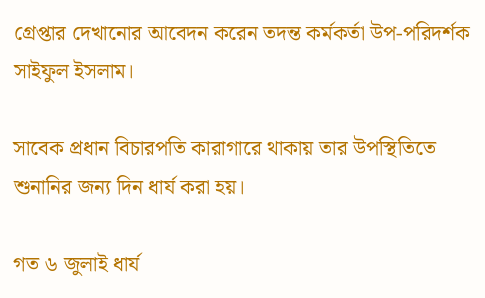গ্রেপ্তার দেখানোর আবেদন করেন তদন্ত কর্মকর্তা উপ-পরিদর্শক সাইফুল ইসলাম।

সাবেক প্রধান বিচারপতি কারাগারে থাকায় তার উপস্থিতিতে শুনানির জন্য দিন ধার্য করা হয়।

গত ৬ জুলাই ধার্য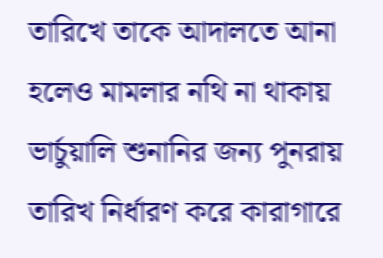তারিখে তাকে আদালতে আনা হলেও মামলার নথি না থাকায় ভার্চুয়ালি শুনানির জন্য পুনরায় তারিখ নির্ধারণ করে কারাগারে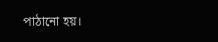পাঠানো হয়।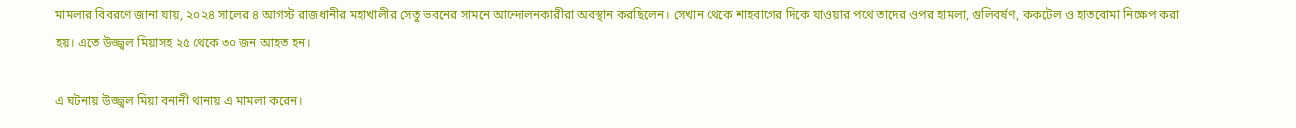মামলার বিবরণে জানা যায়, ২০২৪ সালের ৪ আগস্ট রাজধানীর মহাখালীর সেতু ভবনের সামনে আন্দোলনকারীরা অবস্থান করছিলেন। সেখান থেকে শাহবাগের দিকে যাওয়ার পথে তাদের ওপর হামলা, গুলিবর্ষণ, ককটেল ও হাতবোমা নিক্ষেপ করা হয়। এতে উজ্জ্বল মিয়াসহ ২৫ থেকে ৩০ জন আহত হন।

এ ঘটনায় উজ্জ্বল মিয়া বনানী থানায় এ মামলা করেন।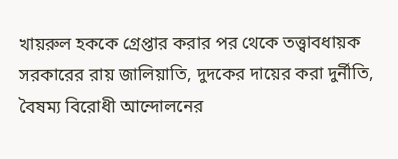খায়রুল হককে গ্রেপ্তার করার পর থেকে তত্ত্বাবধায়ক সরকারের রায় জালিয়াতি, দুদকের দায়ের করা দুর্নীতি, বৈষম্য বিরোধী আন্দোলনের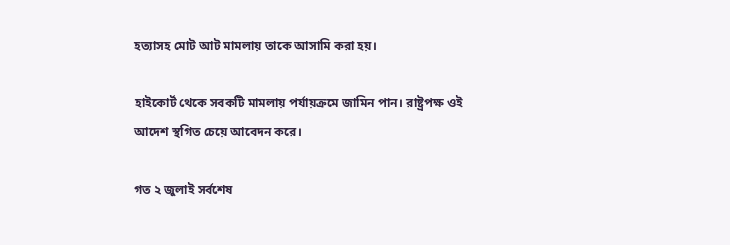হত্যাসহ মোট আট মামলায় তাকে আসামি করা হয়।

হাইকোর্ট থেকে সবকটি মামলায় পর্যায়ক্রমে জামিন পান। রাষ্ট্রপক্ষ ওই আদেশ স্থগিত চেয়ে আবেদন করে।

গত ২ জুলাই সর্বশেষ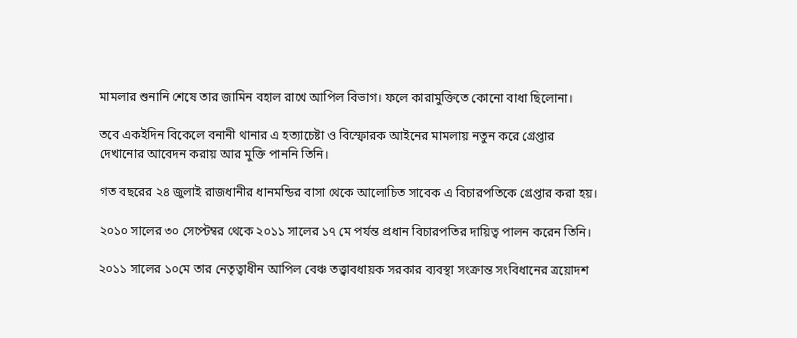মামলার শুনানি শেষে তার জামিন বহাল রাখে আপিল বিভাগ। ফলে কারামুক্তিতে কোনো বাধা ছিলোনা।

তবে একইদিন বিকেলে বনানী থানার এ হত্যাচেষ্টা ও বিস্ফোরক আইনের মামলায় নতুন করে গ্রেপ্তার দেখানোর আবেদন করায় আর মুক্তি পাননি তিনি।

গত বছরের ২৪ জুলাই রাজধানীর ধানমন্ডির বাসা থেকে আলোচিত সাবেক এ বিচারপতিকে গ্রেপ্তার করা হয়।

২০১০ সালের ৩০ সেপ্টেম্বর থেকে ২০১১ সালের ১৭ মে পর্যন্ত প্রধান বিচারপতির দায়িত্ব পালন করেন তিনি।

২০১১ সালের ১০মে তার নেতৃত্বাধীন আপিল বেঞ্চ তত্ত্বাবধায়ক সরকার ব্যবস্থা সংক্রান্ত সংবিধানের ত্রয়োদশ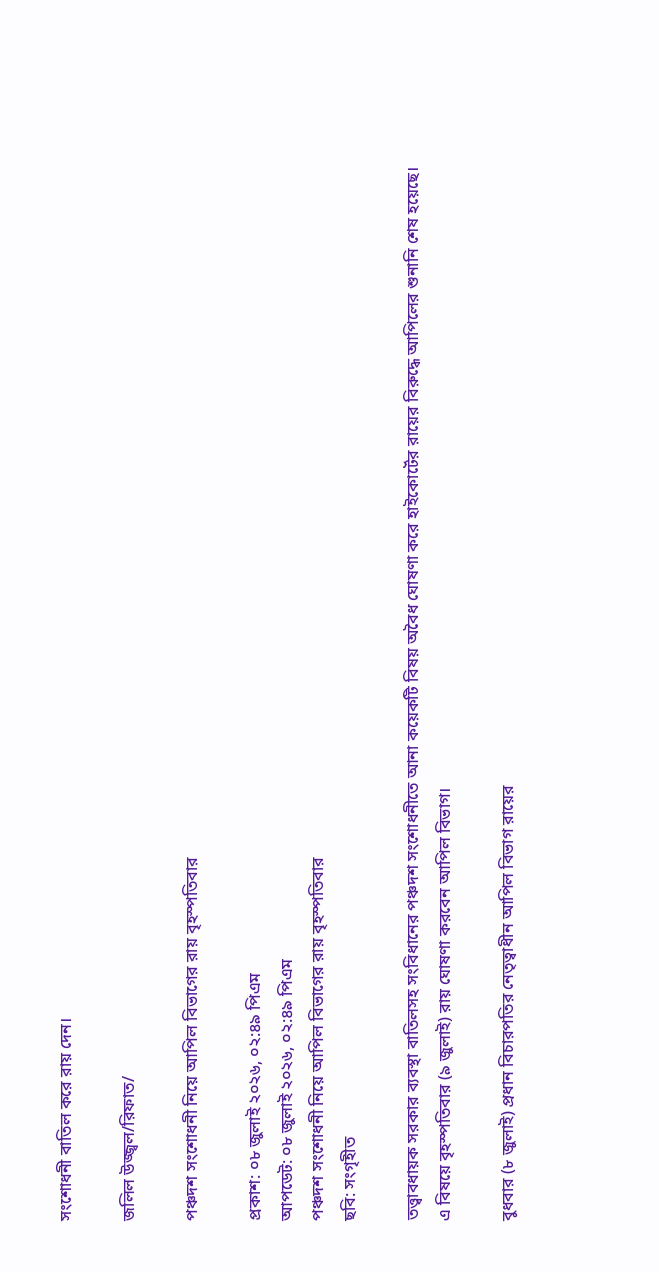সংশোধনী বাতিল করে রায় দেন।

জলিল উজ্জ্বল/রিফাত/

পঞ্চদশ সংশোধনী নিয়ে আপিল বিভাগের রায় বৃহস্পতিবার

প্রকাশ: ০৮ জুলাই ২০২৬, ০২:৪৯ পিএম
আপডেট: ০৮ জুলাই ২০২৬, ০২:৪৯ পিএম
পঞ্চদশ সংশোধনী নিয়ে আপিল বিভাগের রায় বৃহস্পতিবার
ছবি: সংগৃহীত

তত্ত্বাবধায়ক সরকার ব্যবস্থা বাতিলসহ সংবিধানের পঞ্চদশ সংশোধনীতে আনা কয়েকটি বিষয় অবৈধ ঘোষণা করে হাইকোর্টের রায়ের বিরুদ্ধে আপিলের শুনানি শেষ হয়েছে। এ বিষয়ে বৃহস্পতিবার (৯ জুলাই) রায় ঘোষণা করবেন আপিল বিভাগ।

বুধবার (৮ জুলাই) প্রধান বিচারপতির নেতৃত্বাধীন আপিল বিভাগ রায়ের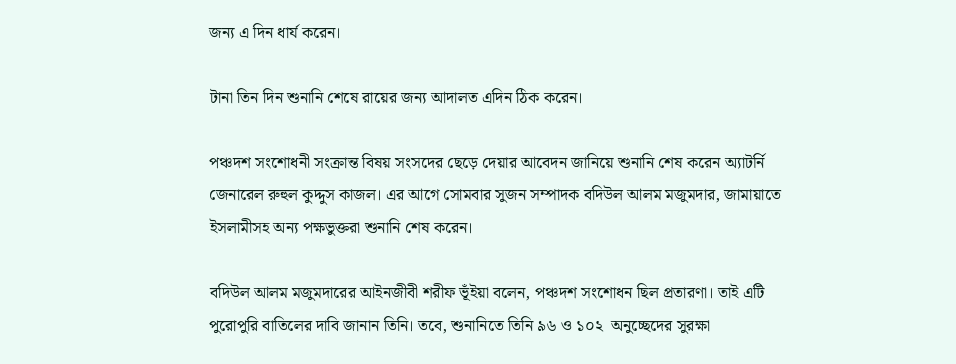জন্য এ দিন ধার্য করেন।

টানা তিন দিন শুনানি শেষে রায়ের জন্য আদালত এদিন ঠিক করেন।

পঞ্চদশ সংশোধনী সংক্রান্ত বিষয় সংসদের ছেড়ে দেয়ার আবেদন জানিয়ে শুনানি শেষ করেন অ্যাটর্নি জেনারেল রুহুল কুদ্দুস কাজল। এর আগে সোমবার সুজন সম্পাদক বদিউল আলম মজুমদার, জামায়াতে ইসলামীসহ অন্য পক্ষভুক্তরা শুনানি শেষ করেন।

বদিউল আলম মজুমদারের আইনজীবী শরীফ ভূঁইয়া বলেন, পঞ্চদশ সংশোধন ছিল প্রতারণা। তাই এটি পুরোপুরি বাতিলের দাবি জানান তিনি। তবে, শুনানিতে তিনি ৯৬ ও ১০২  অনুচ্ছেদের সুরক্ষা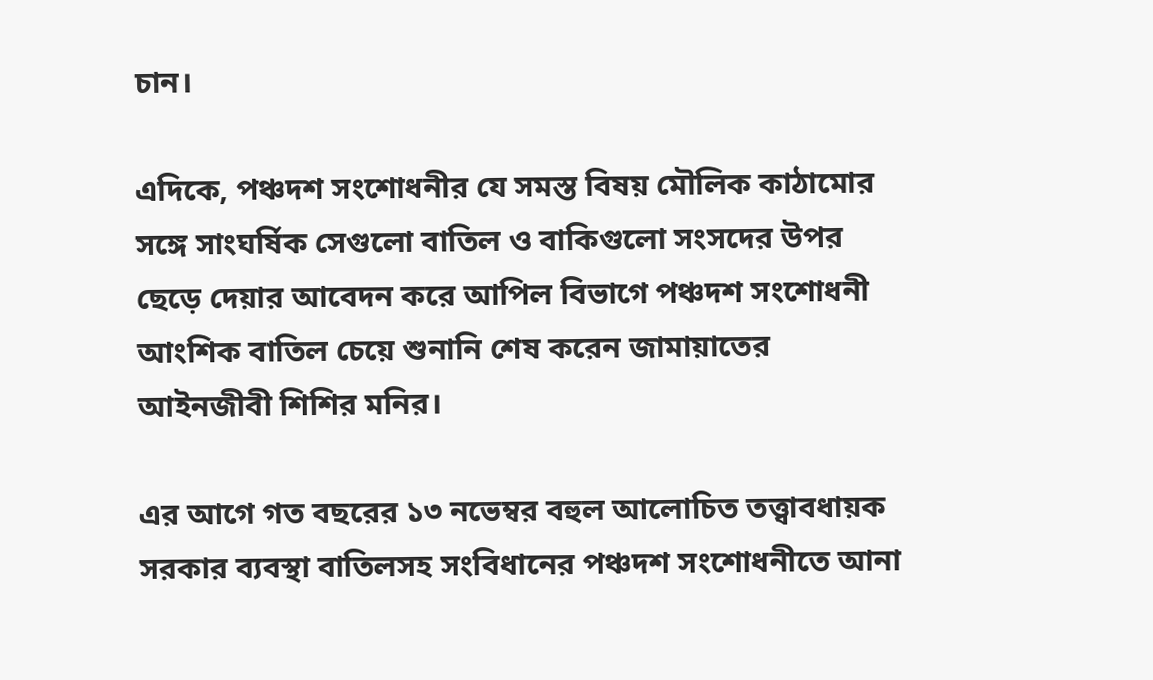চান।

এদিকে, পঞ্চদশ সংশোধনীর যে সমস্ত বিষয় মৌলিক কাঠামোর সঙ্গে সাংঘর্ষিক সেগুলো বাতিল ও বাকিগুলো সংসদের উপর ছেড়ে দেয়ার আবেদন করে আপিল বিভাগে পঞ্চদশ সংশোধনী আংশিক বাতিল চেয়ে শুনানি শেষ করেন জামায়াতের আইনজীবী শিশির মনির।

এর আগে গত বছরের ১৩ নভেম্বর বহুল আলোচিত তত্ত্বাবধায়ক সরকার ব্যবস্থা বাতিলসহ সংবিধানের পঞ্চদশ সংশোধনীতে আনা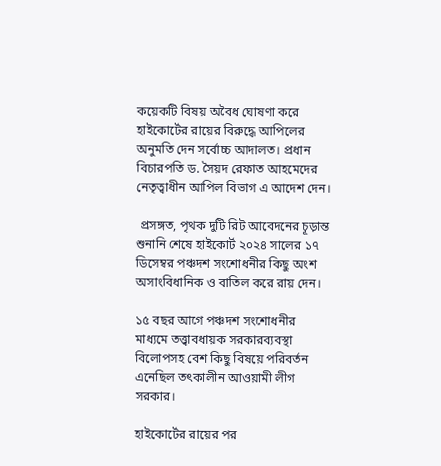কয়েকটি বিষয় অবৈধ ঘোষণা করে হাইকোর্টের রায়ের বিরুদ্ধে আপিলের অনুমতি দেন সর্বোচ্চ আদালত। প্রধান বিচারপতি ড. সৈয়দ রেফাত আহমেদের নেতৃত্বাধীন আপিল বিভাগ এ আদেশ দেন।

 প্রসঙ্গত, পৃথক দুটি রিট আবেদনের চূড়ান্ত শুনানি শেষে হাইকোর্ট ২০২৪ সালের ১৭ ডিসেম্বর পঞ্চদশ সংশোধনীর কিছু অংশ অসাংবিধানিক ও বাতিল করে রায় দেন।

১৫ বছর আগে পঞ্চদশ সংশোধনীর মাধ্যমে তত্ত্বাবধায়ক সরকারব্যবস্থা বিলোপসহ বেশ কিছু বিষয়ে পরিবর্তন এনেছিল তৎকালীন আওয়ামী লীগ সরকার।

হাইকোর্টের রায়ের পর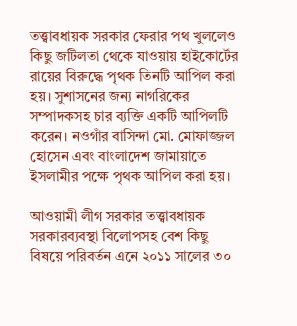তত্ত্বাবধায়ক সরকার ফেরার পথ খুললেও কিছু জটিলতা থেকে যাওয়ায় হাইকোর্টের রায়ের বিরুদ্ধে পৃথক তিনটি আপিল করা হয়। সুশাসনের জন্য নাগরিকের সম্পাদকসহ চার ব্যক্তি একটি আপিলটি করেন। নওগাঁর বাসিন্দা মো. মোফাজ্জল হোসেন এবং বাংলাদেশ জামায়াতে ইসলামীর পক্ষে পৃথক আপিল করা হয়।

আওয়ামী লীগ সরকার তত্ত্বাবধায়ক সরকারব্যবস্থা বিলোপসহ বেশ কিছু বিষয়ে পরিবর্তন এনে ২০১১ সালের ৩০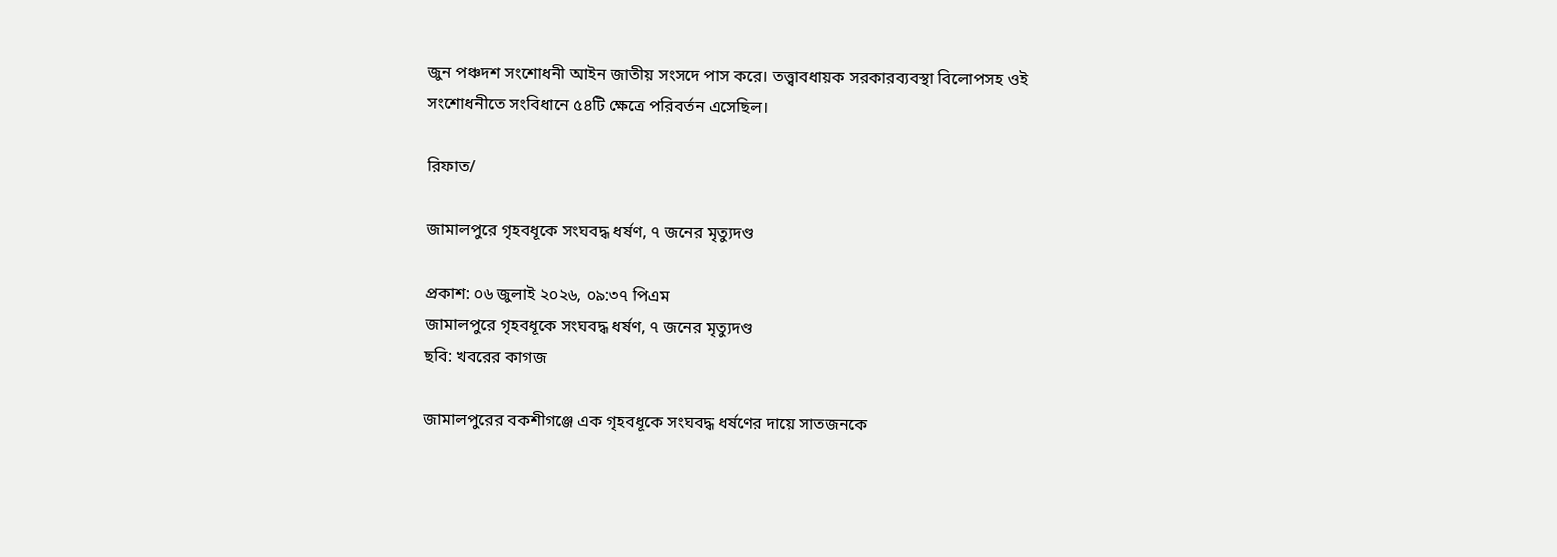জুন পঞ্চদশ সংশোধনী আইন জাতীয় সংসদে পাস করে। তত্ত্বাবধায়ক সরকারব্যবস্থা বিলোপসহ ওই সংশোধনীতে সংবিধানে ৫৪টি ক্ষেত্রে পরিবর্তন এসেছিল।

রিফাত/

জামালপুরে গৃহবধূকে সংঘবদ্ধ ধর্ষণ, ৭ জনের মৃত্যুদণ্ড

প্রকাশ: ০৬ জুলাই ২০২৬, ০৯:৩৭ পিএম
জামালপুরে গৃহবধূকে সংঘবদ্ধ ধর্ষণ, ৭ জনের মৃত্যুদণ্ড
ছবি: খবরের কাগজ

জামালপুরের বকশীগঞ্জে এক গৃহবধূকে সংঘবদ্ধ ধর্ষণের দায়ে সাতজনকে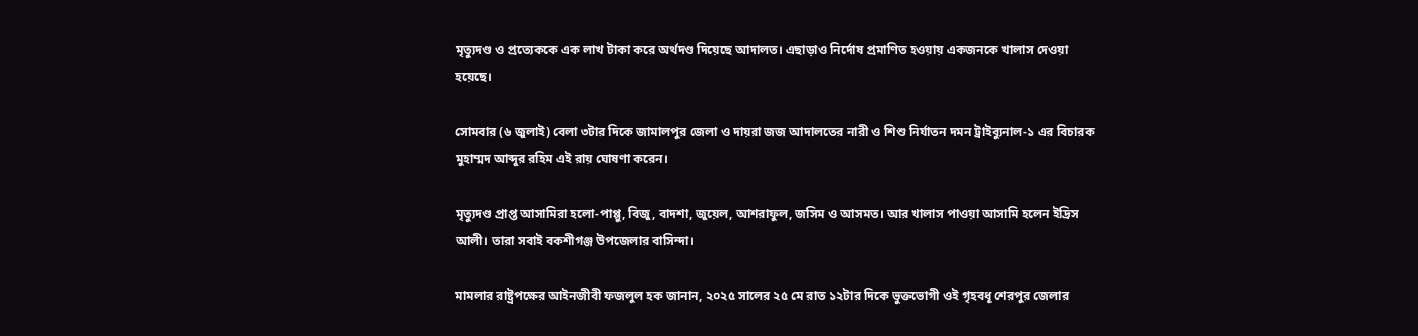মৃত্যুদণ্ড ও প্রত্যেককে এক লাখ টাকা করে অর্থদণ্ড দিয়েছে আদালত। এছাড়াও নির্দোষ প্রমাণিত হওয়ায় একজনকে খালাস দেওয়া হয়েছে।

সোমবার (৬ জুলাই) বেলা ৩টার দিকে জামালপুর জেলা ও দায়রা জজ আদালতের নারী ও শিশু নির্যাতন দমন ট্রাইব্যুনাল-১ এর বিচারক মুহাম্মদ আব্দুর রহিম এই রায় ঘোষণা করেন।

মৃত্যুদণ্ড প্রাপ্ত আসামিরা হলো-পাপ্পু, বিজু, বাদশা, জুয়েল, আশরাফুল, জসিম ও আসমত। আর খালাস পাওয়া আসামি হলেন ইদ্রিস আলী। তারা সবাই বকশীগঞ্জ উপজেলার বাসিন্দা।

মামলার রাষ্ট্রপক্ষের আইনজীবী ফজলুল হক জানান, ২০২৫ সালের ২৫ মে রাত ১২টার দিকে ভুক্তভোগী ওই গৃহবধূ শেরপুর জেলার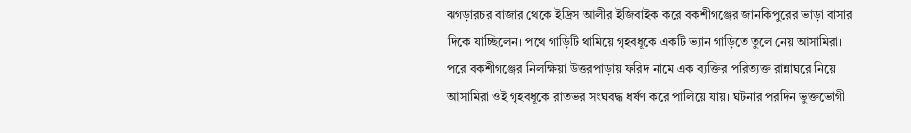ঝগড়ারচর বাজার থেকে ইদ্রিস আলীর ইজিবাইক করে বকশীগঞ্জের জানকিপুরের ভাড়া বাসার দিকে যাচ্ছিলেন। পথে গাড়িটি থামিয়ে গৃহবধূকে একটি ভ্যান গাড়িতে তুলে নেয় আসামিরা। পরে বকশীগঞ্জের নিলক্ষিয়া উত্তরপাড়ায় ফরিদ নামে এক ব্যক্তির পরিত্যক্ত রান্নাঘরে নিয়ে আসামিরা ওই গৃহবধূকে রাতভর সংঘবদ্ধ ধর্ষণ করে পালিয়ে যায়। ঘটনার পরদিন ভুক্তভোগী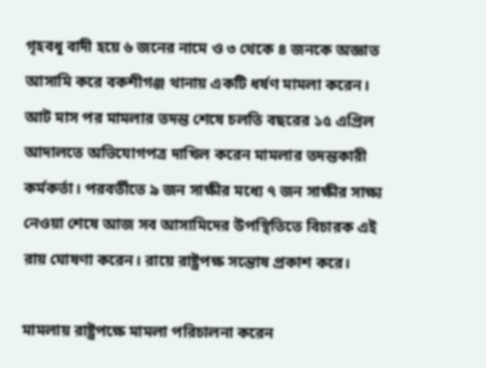গৃহবধূ বাদী হয়ে ৬ জনের নামে ও ৩ থেকে ৪ জনকে অজ্ঞাত আসামি করে বকশীগঞ্জ থানায় একটি ধর্ষণ মামলা করেন। আট মাস পর মামলার তদন্ত শেষে চলতি বছরের ১৫ এপ্রিল আদালতে অভিযোগপত্র দাখিল করেন মামলার তদন্তকারী কর্মকর্তা। পরবর্তীতে ৯ জন সাক্ষীর মধ্যে ৭ জন সাক্ষীর সাক্ষ্য নেওয়া শেষে আজ সব আসামিদের উপস্থিতিতে বিচারক এই রায় ঘোষণা করেন। রায়ে রাষ্ট্রপক্ষ সন্তোষ প্রকাশ করে।

মামলায় রাষ্ট্রপক্ষে মামলা পরিচালনা করেন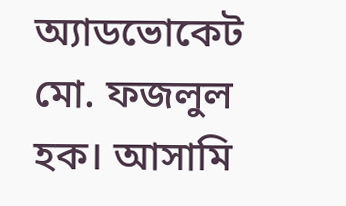অ্যাডভোকেট মো. ফজলুল হক। আসামি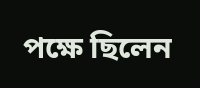পক্ষে ছিলেন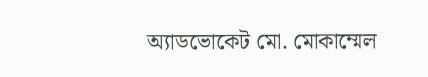অ্যাডভোকেট মো. মোকাম্মেল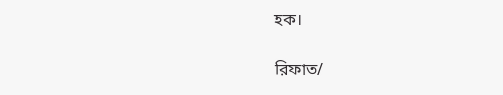হক।

রিফাত/